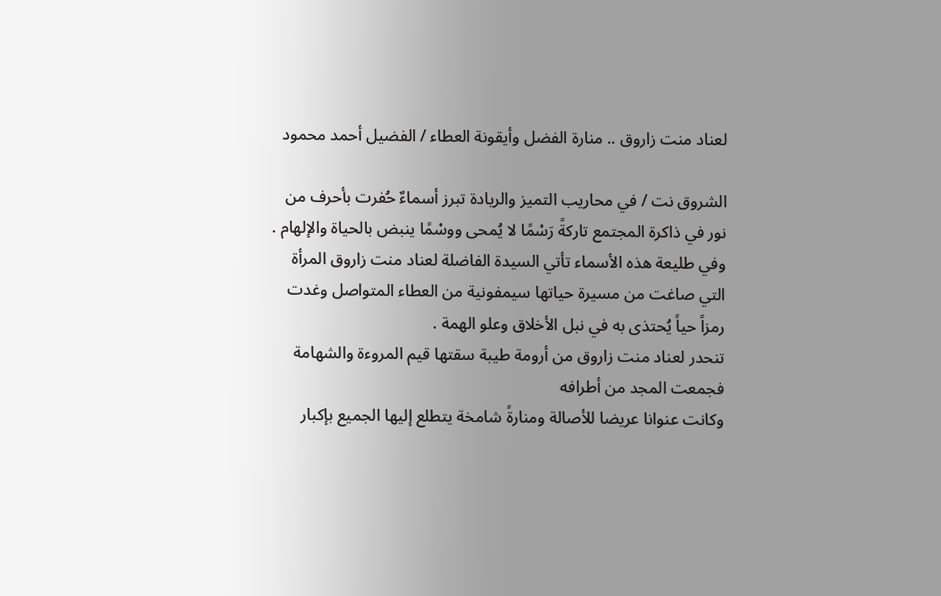لعناد منت زاروق .. منارة الفضل وأيقونة العطاء / الفضيل أحمد محمود

الشروق نت / في محاريب التميز والريادة تبرز أسماءٌ حُفرت بأحرف من نور في ذاكرة المجتمع تاركةً رَسْمًا لا يُمحى ووسْمًا ينبض بالحياة والإلهام .
وفي طليعة هذه الأسماء تأتي السيدة الفاضلة لعناد منت زاروق المرأة التي صاغت من مسيرة حياتها سيمفونية من العطاء المتواصل وغدت رمزاً حياً يُحتذى به في نبل الأخلاق وعلو الهمة .
تنحدر لعناد منت زاروق من أرومة طيبة سقتها قيم المروءة والشهامة فجمعت المجد من أطرافه
وكانت عنوانا عريضا للأصالة ومنارةً شامخة يتطلع إليها الجميع بإكبار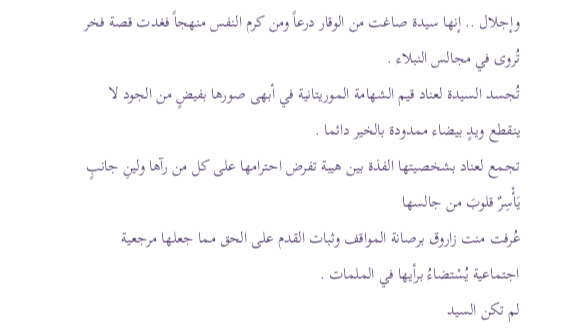وإجلال .. إنها سيدة صاغت من الوقار درعاً ومن كرم النفس منهجاً فغدت قصة فخر تُروى في مجالس النبلاء .
تُجسد السيدة لعناد قيم الشهامة الموريتانية في أبهى صورها بفيضٍ من الجود لا ينقطع ويدٍ بيضاء ممدودة بالخير دائما .
تجمع لعناد بشخصيتها الفذة بين هيبة تفرض احترامها على كل من رآها ولينِ جانبٍ يَأْسِرٌ قلوبَ من جالسها
عُرفت منت زاروق برصانة المواقف وثبات القدم على الحق مما جعلها مرجعية اجتماعية يُسْتضاءُ برأيها في الملمات .
لم تكن السيد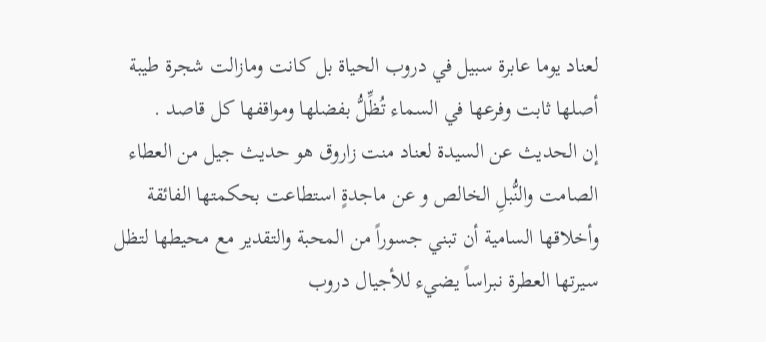لعناد يوما عابرة سبيل في دروب الحياة بل كانت ومازالت شجرة طيبة أصلها ثابت وفرعها في السماء تُظِّلُّ بفضلها ومواقفها كل قاصد .
إن الحديث عن السيدة لعناد منت زاروق هو حديث جيل من العطاء الصامت والنُّبلِ الخالص و عن ماجدةٍ استطاعت بحكمتها الفائقة وأخلاقها السامية أن تبني جسوراً من المحبة والتقدير مع محيطها لتظل سيرتها العطرة نبراساً يضيء للأجيال دروب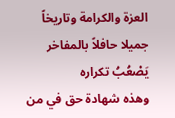العزة والكرامة وتاريخاً جميلا حافلاً بالمفاخر يَصْعُبُ تكراره
وهذه شهادة حق في من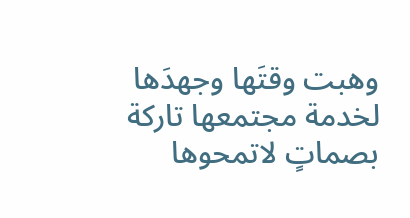وهبت وقتَها وجهدَها لخدمة مجتمعها تاركة بصماتٍ لاتمحوها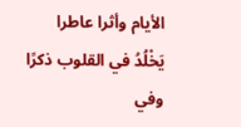الأيام وأثرا عاطرا يَخْلُدُ في القلوب ذكرًا وفي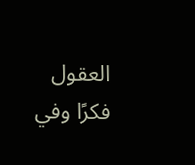العقول فكرًا وفي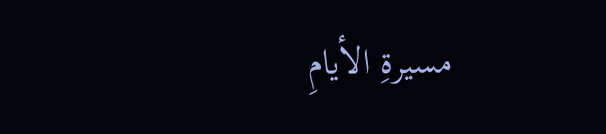مسيرةِ الأيامِ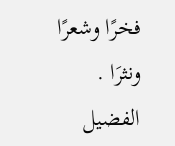فخرًا وشعرًا ونثرَا .
الفضيل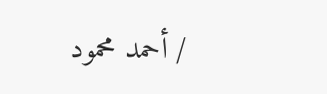/ أحمد محمود